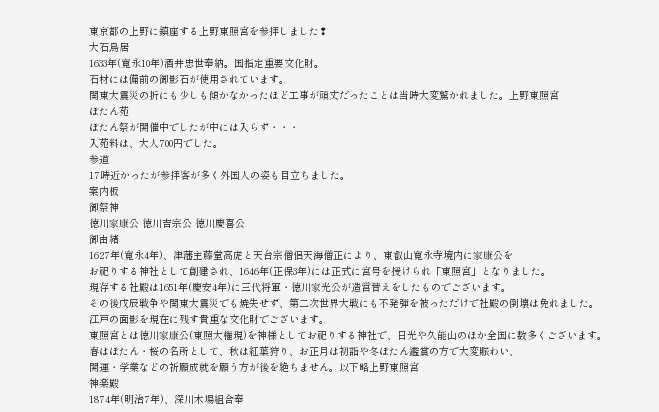東京都の上野に鎮座する上野東照宮を参拝しました❢
大石鳥居
1633年(寛永10年)酒井忠世奉納。国指定重要文化財。
石材には備前の御影石が使用されています。
関東大震災の折にも少しも傾かなかったほど工事が頑丈だったことは当時大変驚かれました。上野東照宮
ぼたん苑
ぼたん祭が開催中でしたが中には入らず・・・
入苑料は、大人700円でした。
参道
17時近かったが参拝客が多く外国人の姿も目立ちました。
案内板
御祭神
徳川家康公 徳川吉宗公 徳川慶喜公
御由緒
1627年(寛永4年)、津藩主藤堂高虎と天台宗僧侶天海僧正により、東叡山寛永寺境内に家康公を
お祀りする神社として創建され、1646年(正保3年)には正式に宮号を授けられ「東照宮」となりました。
現存する社殿は1651年(慶安4年)に三代将軍・徳川家光公が造営替えをしたものでございます。
その後戊辰戦争や関東大震災でも焼失せず、第二次世界大戦にも不発弾を被っただけで社殿の倒壊は免れました。
江戸の面影を現在に残す貴重な文化財でございます。
東照宮とは徳川家康公(東照大権現)を神様としてお祀りする神社で、日光や久能山のほか全国に数多くございます。
春はぼたん・桜の名所として、秋は紅葉狩り、お正月は初詣や冬ぼたん鑑賞の方で大変賑わい、
開運・学業などの祈願成就を願う方が後を絶ちません。以下略上野東照宮
神楽殿
1874年(明治7年)、深川木場組合奉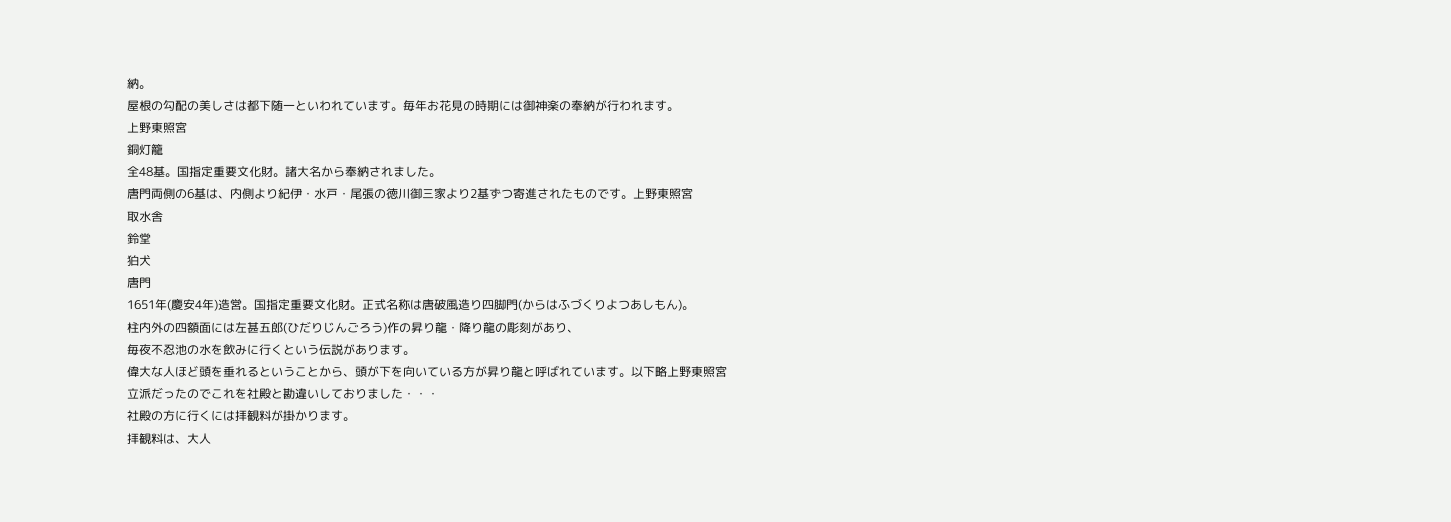納。
屋根の勾配の美しさは都下随一といわれています。毎年お花見の時期には御神楽の奉納が行われます。
上野東照宮
銅灯籠
全48基。国指定重要文化財。諸大名から奉納されました。
唐門両側の6基は、内側より紀伊・水戸・尾張の徳川御三家より2基ずつ寄進されたものです。上野東照宮
取水舎
鈴堂
狛犬
唐門
1651年(慶安4年)造営。国指定重要文化財。正式名称は唐破風造り四脚門(からはふづくりよつあしもん)。
柱内外の四額面には左甚五郎(ひだりじんごろう)作の昇り龍・降り龍の彫刻があり、
毎夜不忍池の水を飲みに行くという伝説があります。
偉大な人ほど頭を垂れるということから、頭が下を向いている方が昇り龍と呼ばれています。以下略上野東照宮
立派だったのでこれを社殿と勘違いしておりました・・・
社殿の方に行くには拝観料が掛かります。
拝観料は、大人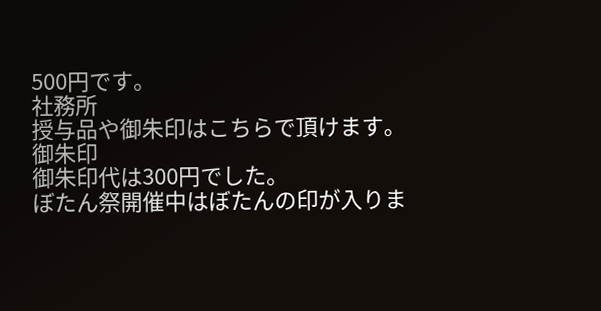500円です。
社務所
授与品や御朱印はこちらで頂けます。
御朱印
御朱印代は300円でした。
ぼたん祭開催中はぼたんの印が入りま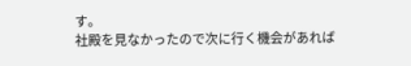す。
社殿を見なかったので次に行く機会があれば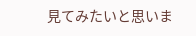見てみたいと思いま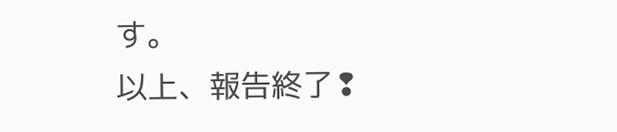す。
以上、報告終了❢